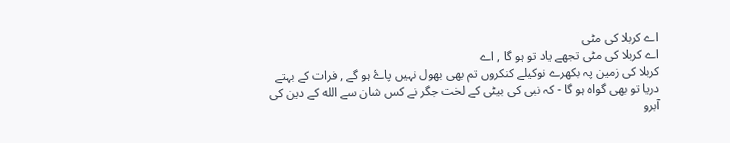اے کربلا کی مٹی
اے کربلا کی مٹی تجھے یاد تو ہو گا , اے
کربلا کی زمین پہ بکھرے نوکیلے کنکروں تم بھی بھول نہیں پاۓ ہو گے , فرات کے بہتے
دریا تو بھی گواہ ہو گا - کہ نبی کی بیٹی کے لخت جگر نے کس شان سے الله کے دین کی
آبرو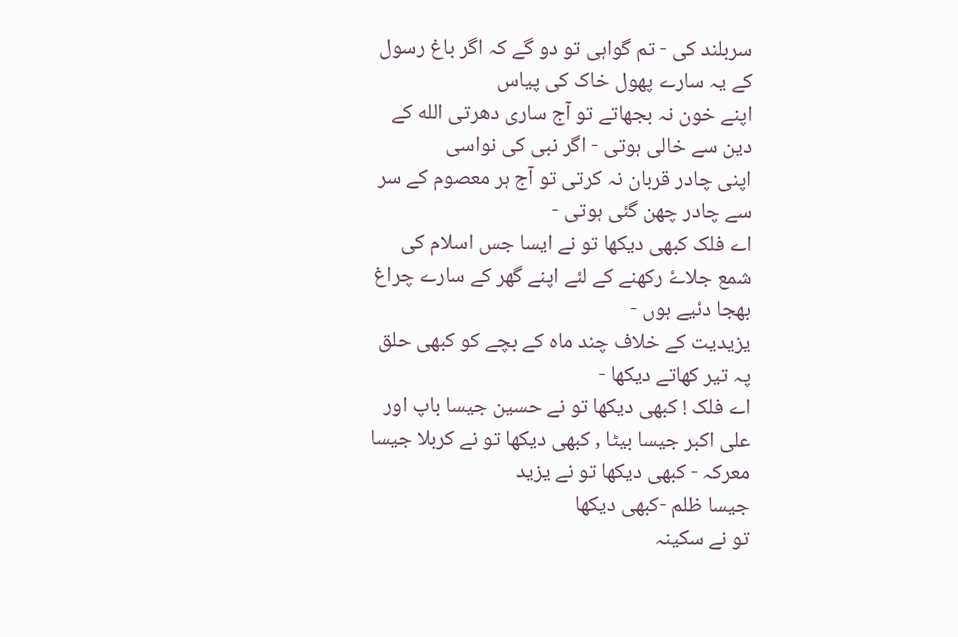سربلند کی - تم گواہی تو دو گے کہ اگر باغ رسول کے یہ سارے پھول خاک کی پیاس
اپنے خون نہ بجھاتے تو آج ساری دھرتی الله کے دین سے خالی ہوتی - اگر نبی کی نواسی
اپنی چادر قربان نہ کرتی تو آج ہر معصوم کے سر سے چادر چھن گئی ہوتی -
اے فلک کبھی دیکھا تو نے ایسا جس اسلام کی
شمع جلاۓ رکھنے کے لئے اپنے گھر کے سارے چراغ بھجا دئیے ہوں -
یزیدیت کے خلاف چند ماہ کے بچے کو کبھی حلق
پہ تیر کھاتے دیکھا -
اے فلک ! کبھی دیکھا تو نے حسین جیسا باپ اور
علی اکبر جیسا بیٹا , کبھی دیکھا تو نے کربلا جیسا معرکہ - کبھی دیکھا تو نے یزید
جیسا ظلم -کبھی دیکھا
تو نے سکینہ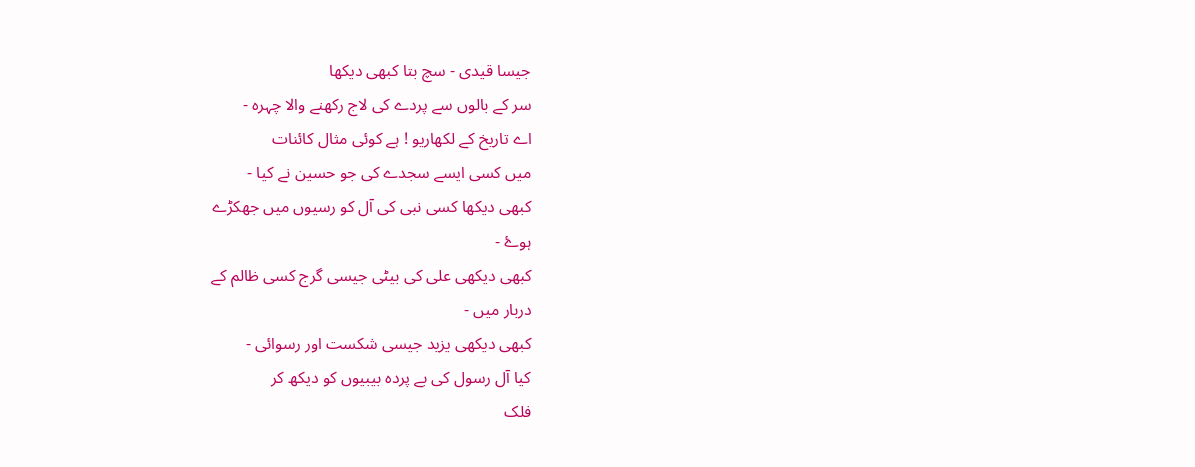جیسا قیدی - سچ بتا کبھی دیکھا
سر کے بالوں سے پردے کی لاج رکھنے والا چہرہ -
اے تاریخ کے لکھاریو ! ہے کوئی مثال کائنات
میں کسی ایسے سجدے کی جو حسین نے کیا -
کبھی دیکھا کسی نبی کی آل کو رسیوں میں جھکڑے
ہوۓ -
کبھی دیکھی علی کی بیٹی جیسی گرج کسی ظالم کے
دربار میں -
کبھی دیکھی یزید جیسی شکست اور رسوائی -
کیا آل رسول کی بے پردہ بیبیوں کو دیکھ کر
فلک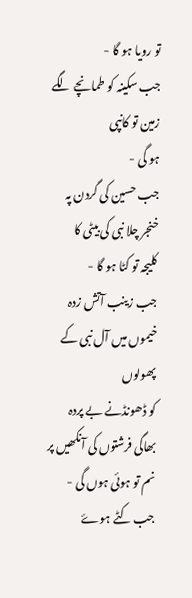تو رویا ہو گا -
جب سکینہ کو طمانچے لگے زمین تو کانپی
ہو گی -
جب حسین کی گردن پہ خنجر چلا نبی کی بیٹی کا
کلیجہ تو کٹا ہو گا -
جب زینب آتش زدہ خیموں میں آل نبی کے پھولوں
کو ڈھونڈنے بے پردہ بھاگی فرشتوں کی آنکھیں پر نم تو ہوئی ہوں گی -
جب کٹے ہوۓ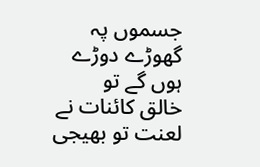جسموں پہ گھوڑے دوڑے ہوں گے تو
خالق کائنات نے لعنت تو بھیجی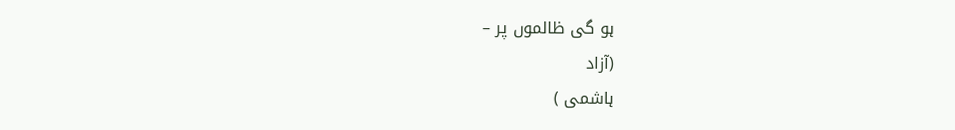ہو گی ظالموں پر –
(آزاد
ہاشمی )